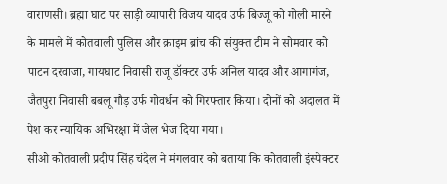वाराणसी। ब्रह्मा घाट पर साड़ी व्यापारी विजय यादव उर्फ बिज्जू को गोली मारने के मामले में कोतवाली पुलिस और क्राइम ब्रांच की संयुक्त टीम ने सोमवार को पाटन दरवाजा, गायघाट निवासी राजू डॉक्टर उर्फ अनिल यादव और आगागंज, जैतपुरा निवासी बबलू गौड़ उर्फ गोवर्धन को गिरफ्तार किया। दोनों को अदालत में पेश कर न्यायिक अभिरक्षा में जेल भेज दिया गया।
सीओ कोतवाली प्रदीप सिंह चंदेल ने मंगलवार को बताया कि कोतवाली इंस्पेक्टर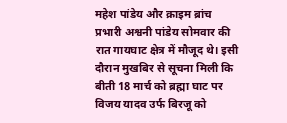महेश पांडेय और क्राइम ब्रांच प्रभारी अश्वनी पांडेय सोमवार की रात गायघाट क्षेत्र में मौजूद थे। इसी दौरान मुखबिर से सूचना मिली कि बीती 18 मार्च को ब्रह्मा घाट पर विजय यादव उर्फ बिरजू को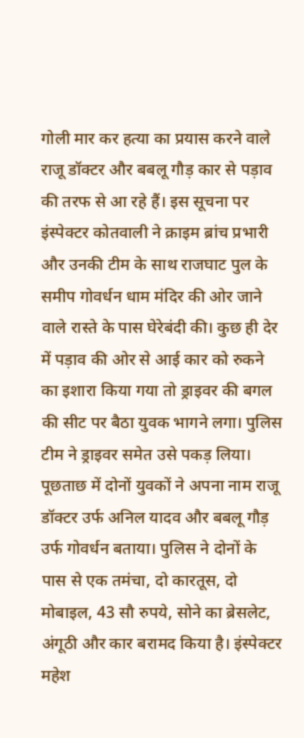गोली मार कर हत्या का प्रयास करने वाले राजू डॉक्टर और बबलू गौड़ कार से पड़ाव की तरफ से आ रहे हैं। इस सूचना पर इंस्पेक्टर कोतवाली ने क्राइम ब्रांच प्रभारी और उनकी टीम के साथ राजघाट पुल के समीप गोवर्धन धाम मंदिर की ओर जाने वाले रास्ते के पास घेरेबंदी की। कुछ ही देर में पड़ाव की ओर से आई कार को रुकने का इशारा किया गया तो ड्राइवर की बगल की सीट पर बैठा युवक भागने लगा। पुलिस टीम ने ड्राइवर समेत उसे पकड़ लिया। पूछताछ में दोनों युवकों ने अपना नाम राजू डॉक्टर उर्फ अनिल यादव और बबलू गौड़ उर्फ गोवर्धन बताया। पुलिस ने दोनों के पास से एक तमंचा, दो कारतूस, दो मोबाइल, 43 सौ रुपये, सोने का ब्रेसलेट, अंगूठी और कार बरामद किया है। इंस्पेक्टर महेश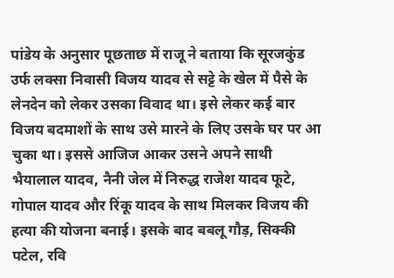पांडेय के अनुसार पूछताछ में राजू ने बताया कि सूरजकुंड उर्फ लक्सा निवासी विजय यादव से सट्टे के खेल में पैसे के लेनदेन को लेकर उसका विवाद था। इसे लेकर कई बार विजय बदमाशों के साथ उसे मारने के लिए उसके घर पर आ चुका था। इससे आजिज आकर उसने अपने साथी भैयालाल यादव, नैनी जेल में निरुद्ध राजेश यादव फूटे, गोपाल यादव और रिंकू यादव के साथ मिलकर विजय की हत्या की योजना बनाई। इसके बाद बबलू गौड़, सिक्की पटेल, रवि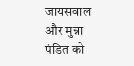जायसवाल और मुन्ना पंडित को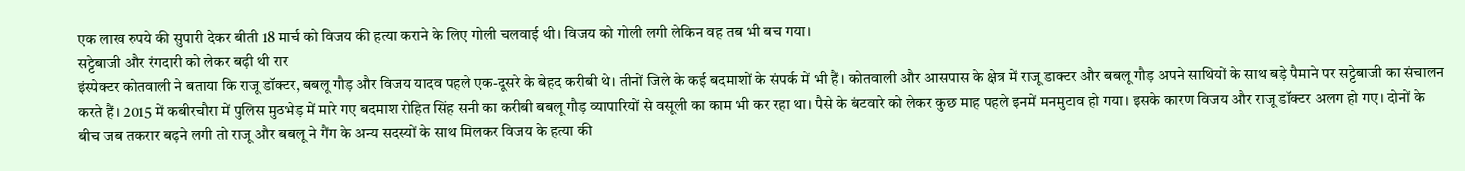एक लाख रुपये की सुपारी देकर बीती 18 मार्च को विजय की हत्या कराने के लिए गोली चलवाई थी। विजय को गोली लगी लेकिन वह तब भी बच गया।
सट्टेबाजी और रंगदारी को लेकर बढ़ी थी रार
इंस्पेक्टर कोतवाली ने बताया कि राजू डॉक्टर, बबलू गौड़ और विजय यादव पहले एक-दूसरे के बेहद करीबी थे। तीनों जिले के कई बदमाशों के संपर्क में भी हैं। कोतवाली और आसपास के क्षेत्र में राजू डाक्टर और बबलू गौड़ अपने साथियों के साथ बड़े पैमाने पर सट्टेबाजी का संचालन करते हैं। 2015 में कबीरचौरा में पुलिस मुठभेड़ में मारे गए बदमाश रोहित सिंह सनी का करीबी बबलू गौड़ व्यापारियों से वसूली का काम भी कर रहा था। पैसे के बंटवारे को लेकर कुछ माह पहले इनमें मनमुटाव हो गया। इसके कारण विजय और राजू डॉक्टर अलग हो गए। दोनों के बीच जब तकरार बढ़ने लगी तो राजू और बबलू ने गैंग के अन्य सदस्यों के साथ मिलकर विजय के हत्या की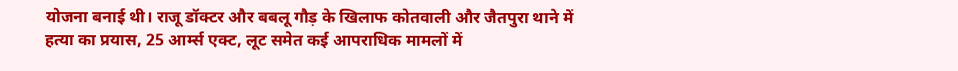योजना बनाई थी। राजू डॉक्टर और बबलू गौड़ के खिलाफ कोतवाली और जैतपुरा थाने में हत्या का प्रयास, 25 आर्म्स एक्ट, लूट समेत कई आपराधिक मामलों में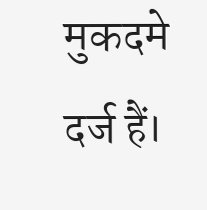मुकदमे दर्ज हैं।